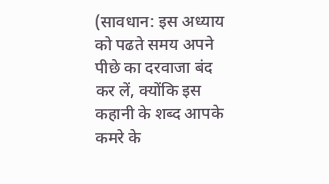(सावधान: इस अध्याय को पढते समय अपने पीछे का दरवाजा बंद कर लें, क्योंकि इस कहानी के शब्द आपके कमरे के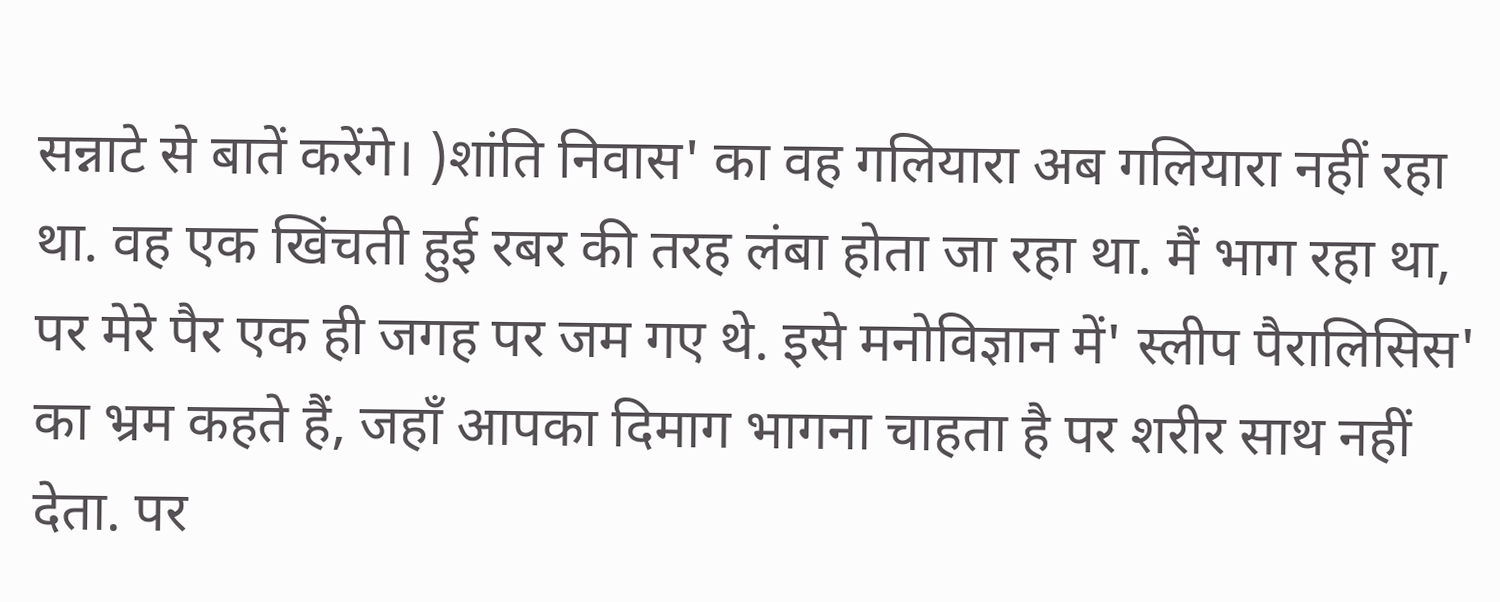सन्नाटे से बातें करेंगे। )शांति निवास' का वह गलियारा अब गलियारा नहीं रहा था. वह एक खिंचती हुई रबर की तरह लंबा होता जा रहा था. मैं भाग रहा था, पर मेरे पैर एक ही जगह पर जम गए थे. इसे मनोविज्ञान में' स्लीप पैरालिसिस' का भ्रम कहते हैं, जहाँ आपका दिमाग भागना चाहता है पर शरीर साथ नहीं देता. पर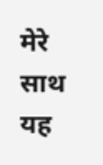मेरे साथ यह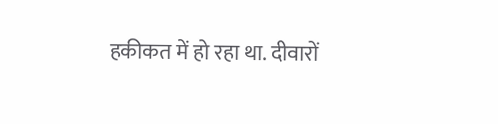हकीकत में हो रहा था. दीवारों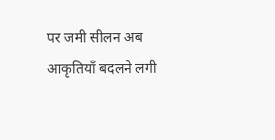पर जमी सीलन अब आकृतियाँ बदलने लगी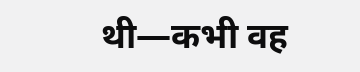थी—कभी वह